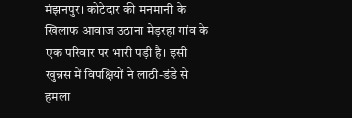मंझनपुर। कोटेदार की मनमानी के खिलाफ आवाज उठाना मेड़रहा गांव के एक परिवार पर भारी पड़ी है। इसी खुन्नस में विपक्षियों ने लाठी-डंडे से हमला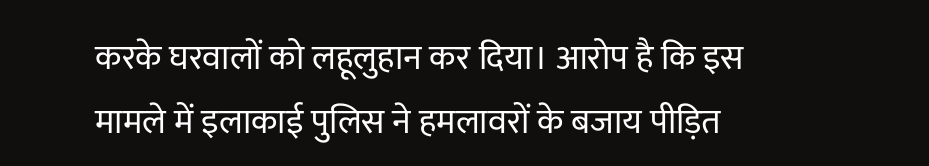करके घरवालों को लहूलुहान कर दिया। आरोप है कि इस मामले में इलाकाई पुलिस ने हमलावरों के बजाय पीड़ित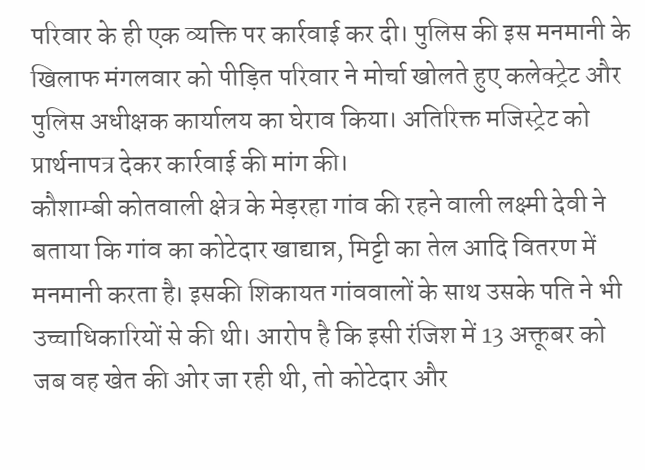परिवार के ही एक व्यक्ति पर कार्रवाई कर दी। पुलिस की इस मनमानी के खिलाफ मंगलवार को पीड़ित परिवार ने मोर्चा खोलते हुए कलेक्ट्रेट और पुलिस अधीक्षक कार्यालय का घेराव किया। अतिरिक्त मजिस्ट्रेट को प्रार्थनापत्र देकर कार्रवाई की मांग की।
कौशाम्बी कोतवाली क्षेत्र के मेड़रहा गांव की रहने वाली लक्ष्मी देवी ने बताया कि गांव का कोटेदार खाद्यान्न, मिट्टी का तेल आदि वितरण में मनमानी करता है। इसकी शिकायत गांववालों के साथ उसके पति ने भी उच्चाधिकारियों से की थी। आरोप है कि इसी रंजिश में 13 अक्तूबर को जब वह खेत की ओर जा रही थी, तो कोटेदार और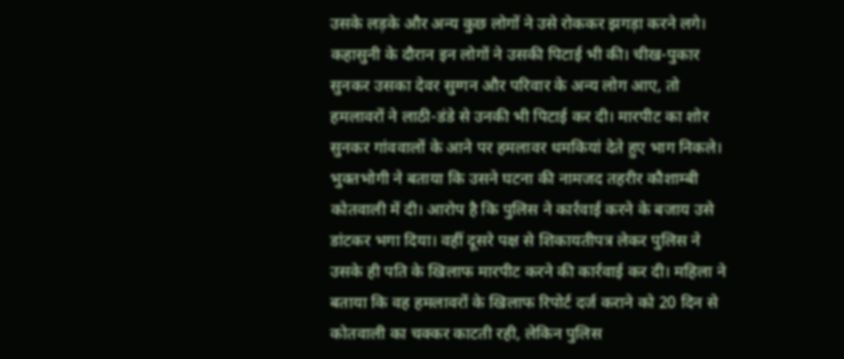उसके लड़के और अन्य कुछ लोगों ने उसे रोककर झगड़ा करने लगे। कहासुनी के दौरान इन लोगों ने उसकी पिटाई भी की। चीख-पुकार सुनकर उसका देवर सुग्गन और परिवार के अन्य लोग आए, तो हमलावरों ने लाठी-डंडे से उनकी भी पिटाई कर दी। मारपीट का शोर सुनकर गांववालों के आने पर हमलावर धमकियां देते हुए भाग निकले। भुक्तभोगी ने बताया कि उसने घटना की नामजद तहरीर कौशाम्बी कोतवाली में दी। आरोप है कि पुलिस ने कार्रवाई करने के बजाय उसे डांटकर भगा दिया। वहीं दूसरे पक्ष से शिकायतीपत्र लेकर पुलिस ने उसके ही पति के खिलाफ मारपीट करने की कार्रवाई कर दी। महिला ने बताया कि वह हमलावरों के खिलाफ रिपोर्ट दर्ज कराने को 20 दिन से कोतवाली का चक्कर काटती रही, लेकिन पुलिस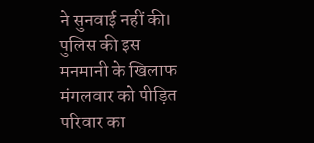ने सुनवाई नहीं की। पुलिस की इस मनमानी के खिलाफ मंगलवार को पीड़ित परिवार का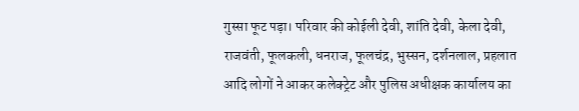गुस्सा फूट पड़ा। परिवार की कोईली देवी, शांति देवी, केला देवी, राजवंती, फूलकली, धनराज, फूलचंद्र, भुस्सन, दर्शनलाल, प्रहलात आदि लोगों ने आकर कलेक्ट्रेट और पुलिस अधीक्षक कार्यालय का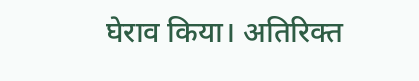घेराव किया। अतिरिक्त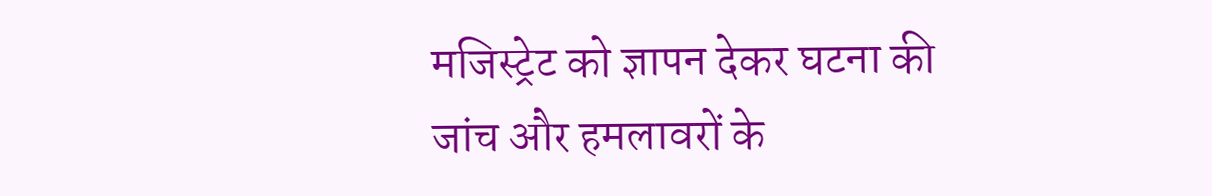मजिस्ट्रेट को ज्ञापन देकर घटना की जांच और हमलावरों के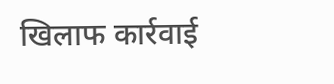खिलाफ कार्रवाई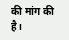की मांग की है।